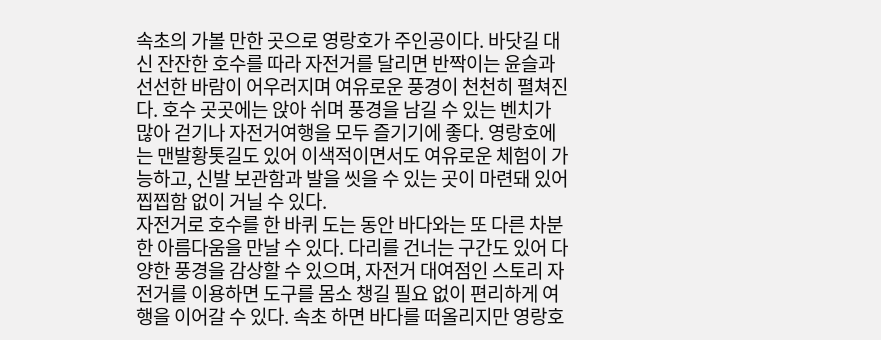속초의 가볼 만한 곳으로 영랑호가 주인공이다. 바닷길 대신 잔잔한 호수를 따라 자전거를 달리면 반짝이는 윤슬과 선선한 바람이 어우러지며 여유로운 풍경이 천천히 펼쳐진다. 호수 곳곳에는 앉아 쉬며 풍경을 남길 수 있는 벤치가 많아 걷기나 자전거여행을 모두 즐기기에 좋다. 영랑호에는 맨발황톳길도 있어 이색적이면서도 여유로운 체험이 가능하고, 신발 보관함과 발을 씻을 수 있는 곳이 마련돼 있어 찝찝함 없이 거닐 수 있다.
자전거로 호수를 한 바퀴 도는 동안 바다와는 또 다른 차분한 아름다움을 만날 수 있다. 다리를 건너는 구간도 있어 다양한 풍경을 감상할 수 있으며, 자전거 대여점인 스토리 자전거를 이용하면 도구를 몸소 챙길 필요 없이 편리하게 여행을 이어갈 수 있다. 속초 하면 바다를 떠올리지만 영랑호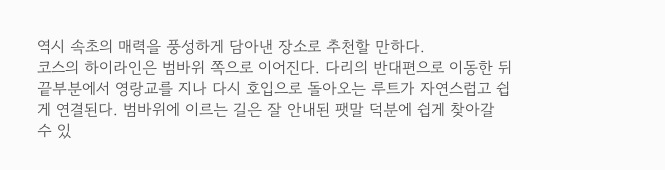역시 속초의 매력을 풍성하게 담아낸 장소로 추천할 만하다.
코스의 하이라인은 범바위 쪽으로 이어진다. 다리의 반대편으로 이동한 뒤 끝부분에서 영랑교를 지나 다시 호입으로 돌아오는 루트가 자연스럽고 쉽게 연결된다. 범바위에 이르는 길은 잘 안내된 팻말 덕분에 쉽게 찾아갈 수 있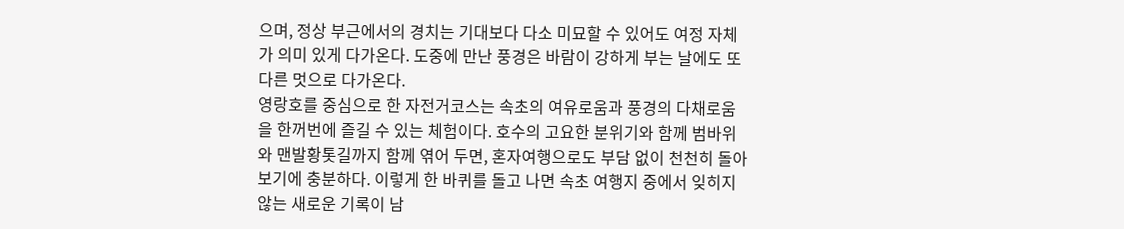으며, 정상 부근에서의 경치는 기대보다 다소 미묘할 수 있어도 여정 자체가 의미 있게 다가온다. 도중에 만난 풍경은 바람이 강하게 부는 날에도 또 다른 멋으로 다가온다.
영랑호를 중심으로 한 자전거코스는 속초의 여유로움과 풍경의 다채로움을 한꺼번에 즐길 수 있는 체험이다. 호수의 고요한 분위기와 함께 범바위와 맨발황톳길까지 함께 엮어 두면, 혼자여행으로도 부담 없이 천천히 돌아보기에 충분하다. 이렇게 한 바퀴를 돌고 나면 속초 여행지 중에서 잊히지 않는 새로운 기록이 남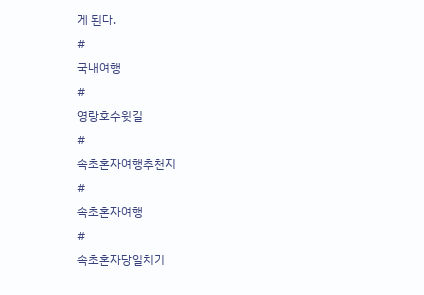게 된다.
#
국내여행
#
영랑호수윗길
#
속초혼자여행추천지
#
속초혼자여행
#
속초혼자당일치기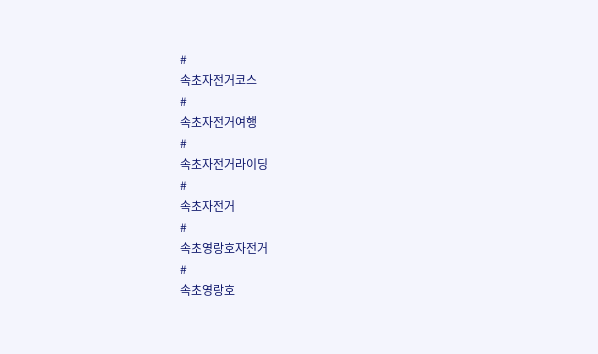#
속초자전거코스
#
속초자전거여행
#
속초자전거라이딩
#
속초자전거
#
속초영랑호자전거
#
속초영랑호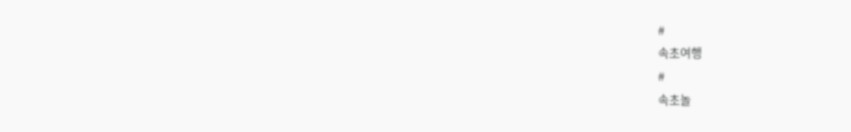#
속초여행
#
속초놀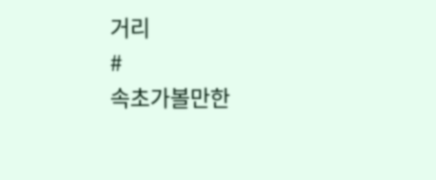거리
#
속초가볼만한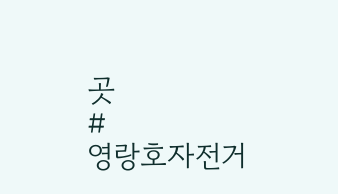곳
#
영랑호자전거